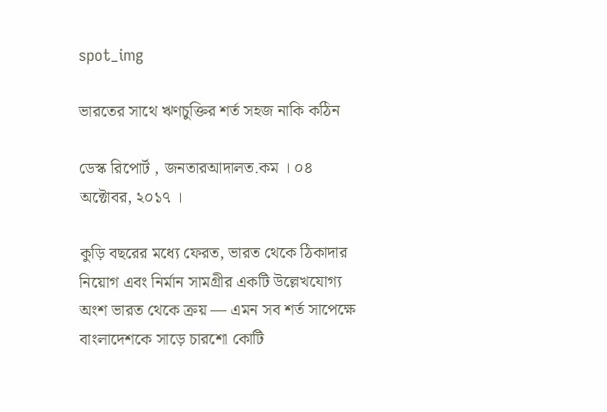spot_img

ভারতের সাথে ঋণচুক্তির শর্ত সহজ নাকি কঠিন

ডেস্ক রিপোর্ট , জনতারআদালত.কম । ০৪ অক্টোবর, ২০১৭ ।

কুড়ি বছরের মধ্যে ফেরত, ভারত থেকে ঠিকাদার নিয়োগ এবং নির্মান সামগ্রীর একটি উল্লেখযোগ্য অংশ ভারত থেকে ক্রয় — এমন সব শর্ত সাপেক্ষে বাংলাদেশকে সাড়ে চারশো কোটি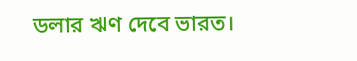ডলার ঋণ দেবে ভারত।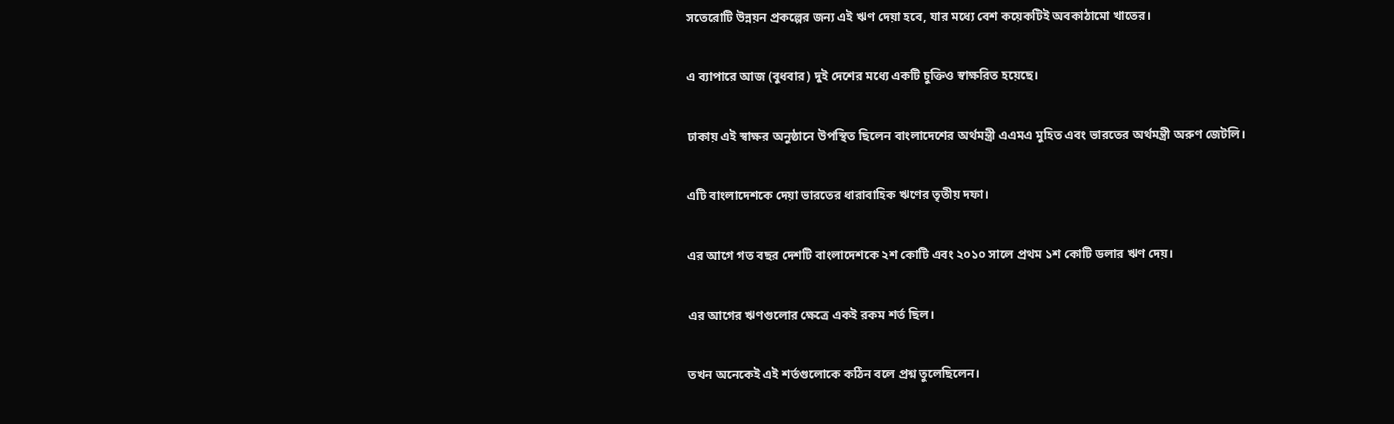সতেরোটি উন্নয়ন প্রকল্পের জন্য এই ঋণ দেয়া হবে, যার মধ্যে বেশ কয়েকটিই অবকাঠামো খাতের।

এ ব্যাপারে আজ (বুধবার) দুই দেশের মধ্যে একটি চুক্তিও স্বাক্ষরিত হয়েছে।

ঢাকায় এই স্বাক্ষর অনুষ্ঠানে উপস্থিত ছিলেন বাংলাদেশের অর্থমন্ত্রী এএমএ মুহিত এবং ভারতের অর্থমন্ত্রী অরুণ জেটলি।

এটি বাংলাদেশকে দেয়া ভারতের ধারাবাহিক ঋণের তৃতীয় দফা।

এর আগে গত বছর দেশটি বাংলাদেশকে ২শ কোটি এবং ২০১০ সালে প্রথম ১শ কোটি ডলার ঋণ দেয়।

এর আগের ঋণগুলোর ক্ষেত্রে একই রকম শর্ত ছিল।

তখন অনেকেই এই শর্তগুলোকে কঠিন বলে প্রশ্ন তুলেছিলেন।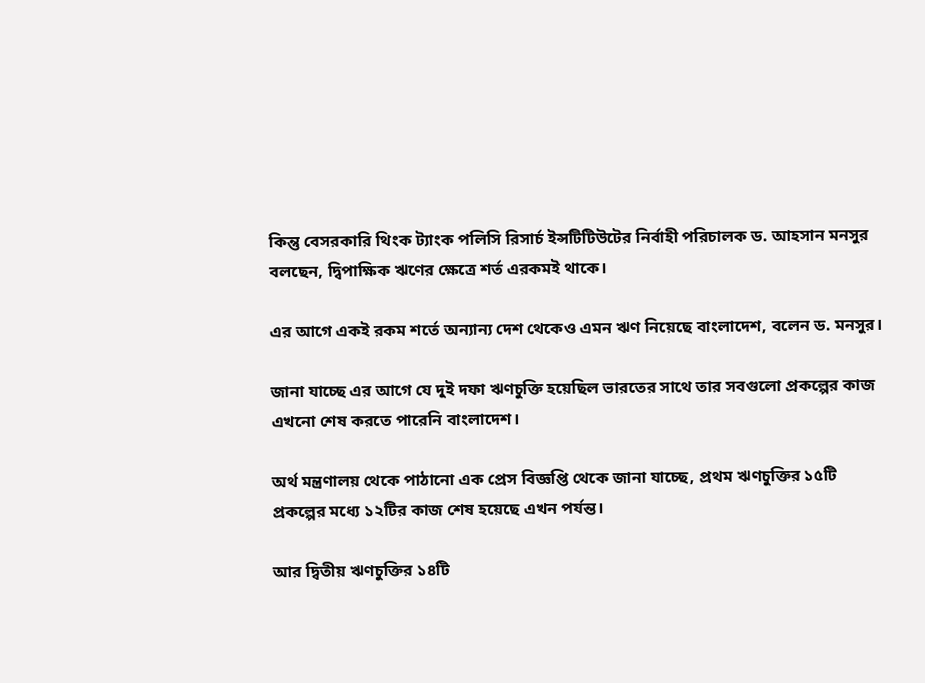কিন্তু বেসরকারি থিংক ট্যাংক পলিসি রিসার্চ ইন্সটিটিউটের নির্বাহী পরিচালক ড. আহসান মনসুর বলছেন, দ্বিপাক্ষিক ঋণের ক্ষেত্রে শর্ত এরকমই থাকে।

এর আগে একই রকম শর্তে অন্যান্য দেশ থেকেও এমন ঋণ নিয়েছে বাংলাদেশ, বলেন ড. মনসুর।

জানা যাচ্ছে এর আগে যে দুই দফা ঋণচুক্তি হয়েছিল ভারতের সাথে তার সবগুলো প্রকল্পের কাজ এখনো শেষ করতে পারেনি বাংলাদেশ।

অর্থ মন্ত্রণালয় থেকে পাঠানো এক প্রেস বিজ্ঞপ্তি থেকে জানা যাচ্ছে, প্রথম ঋণচুক্তির ১৫টি প্রকল্পের মধ্যে ১২টির কাজ শেষ হয়েছে এখন পর্যন্ত।

আর দ্বিতীয় ঋণচুক্তির ১৪টি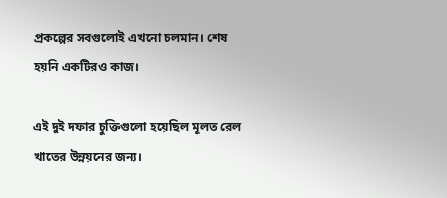প্রকল্পের সবগুলোই এখনো চলমান। শেষ হয়নি একটিরও কাজ।

এই দুই দফার চুক্তিগুলো হয়েছিল মূলত রেল খাতের উন্নয়নের জন্য।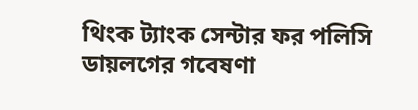থিংক ট্যাংক সেন্টার ফর পলিসি ডায়লগের গবেষণা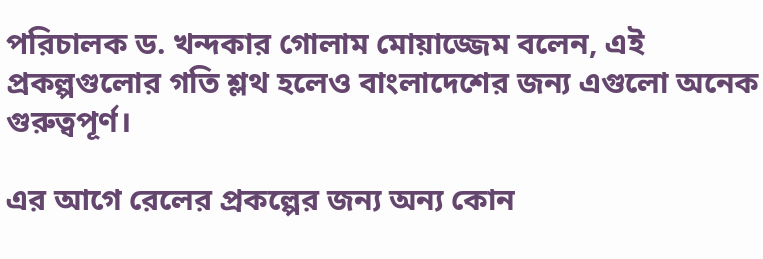পরিচালক ড. খন্দকার গোলাম মোয়াজ্জেম বলেন, এই প্রকল্পগুলোর গতি শ্লথ হলেও বাংলাদেশের জন্য এগুলো অনেক গুরুত্বপূর্ণ।

এর আগে রেলের প্রকল্পের জন্য অন্য কোন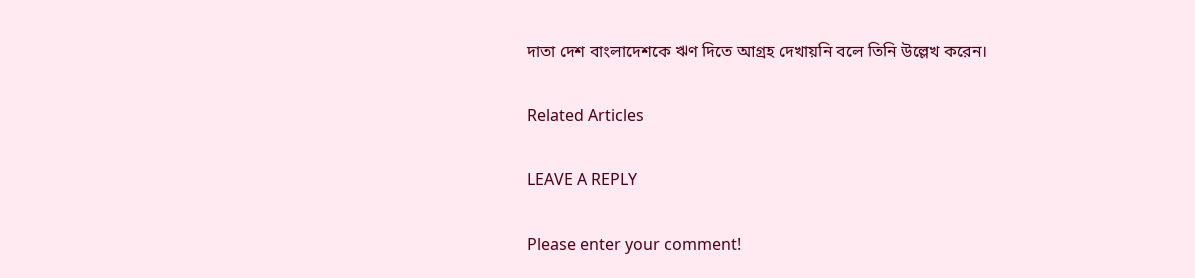দাতা দেশ বাংলাদেশকে ঋণ দিতে আগ্রহ দেখায়নি বলে তিনি উল্লেখ করেন।

Related Articles

LEAVE A REPLY

Please enter your comment!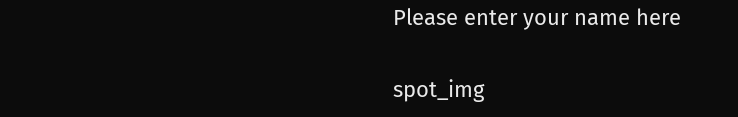Please enter your name here

spot_img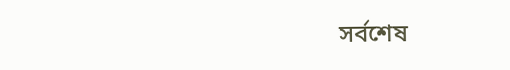সর্বশেষ